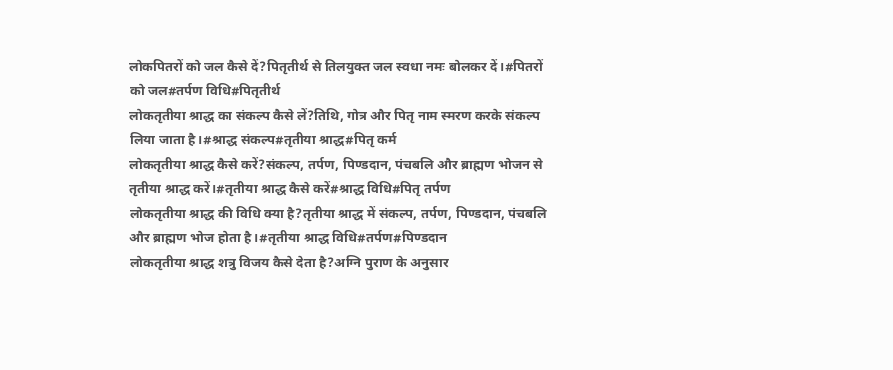लोकपितरों को जल कैसे दें?पितृतीर्थ से तिलयुक्त जल स्वधा नमः बोलकर दें।#पितरों को जल#तर्पण विधि#पितृतीर्थ
लोकतृतीया श्राद्ध का संकल्प कैसे लें?तिथि, गोत्र और पितृ नाम स्मरण करके संकल्प लिया जाता है।#श्राद्ध संकल्प#तृतीया श्राद्ध#पितृ कर्म
लोकतृतीया श्राद्ध कैसे करें?संकल्प, तर्पण, पिण्डदान, पंचबलि और ब्राह्मण भोजन से तृतीया श्राद्ध करें।#तृतीया श्राद्ध कैसे करें#श्राद्ध विधि#पितृ तर्पण
लोकतृतीया श्राद्ध की विधि क्या है?तृतीया श्राद्ध में संकल्प, तर्पण, पिण्डदान, पंचबलि और ब्राह्मण भोज होता है।#तृतीया श्राद्ध विधि#तर्पण#पिण्डदान
लोकतृतीया श्राद्ध शत्रु विजय कैसे देता है?अग्नि पुराण के अनुसार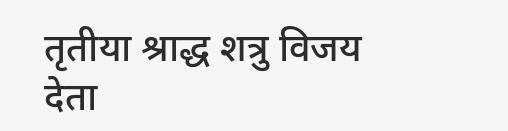तृतीया श्राद्ध शत्रु विजय देता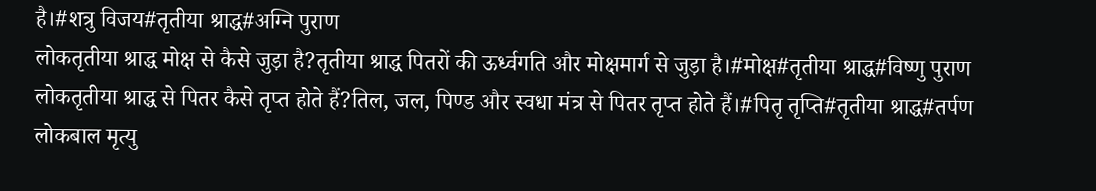है।#शत्रु विजय#तृतीया श्राद्ध#अग्नि पुराण
लोकतृतीया श्राद्ध मोक्ष से कैसे जुड़ा है?तृतीया श्राद्ध पितरों की ऊर्ध्वगति और मोक्षमार्ग से जुड़ा है।#मोक्ष#तृतीया श्राद्ध#विष्णु पुराण
लोकतृतीया श्राद्ध से पितर कैसे तृप्त होते हैं?तिल, जल, पिण्ड और स्वधा मंत्र से पितर तृप्त होते हैं।#पितृ तृप्ति#तृतीया श्राद्ध#तर्पण
लोकबाल मृत्यु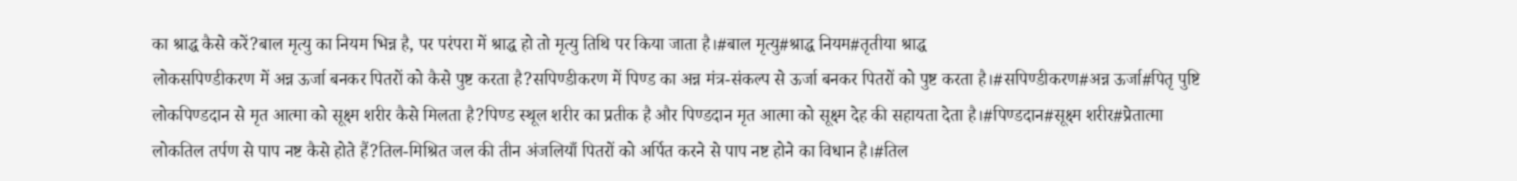का श्राद्ध कैसे करें?बाल मृत्यु का नियम भिन्न है, पर परंपरा में श्राद्ध हो तो मृत्यु तिथि पर किया जाता है।#बाल मृत्यु#श्राद्ध नियम#तृतीया श्राद्ध
लोकसपिण्डीकरण में अन्न ऊर्जा बनकर पितरों को कैसे पुष्ट करता है?सपिण्डीकरण में पिण्ड का अन्न मंत्र-संकल्प से ऊर्जा बनकर पितरों को पुष्ट करता है।#सपिण्डीकरण#अन्न ऊर्जा#पितृ पुष्टि
लोकपिण्डदान से मृत आत्मा को सूक्ष्म शरीर कैसे मिलता है?पिण्ड स्थूल शरीर का प्रतीक है और पिण्डदान मृत आत्मा को सूक्ष्म देह की सहायता देता है।#पिण्डदान#सूक्ष्म शरीर#प्रेतात्मा
लोकतिल तर्पण से पाप नष्ट कैसे होते हैं?तिल-मिश्रित जल की तीन अंजलियाँ पितरों को अर्पित करने से पाप नष्ट होने का विधान है।#तिल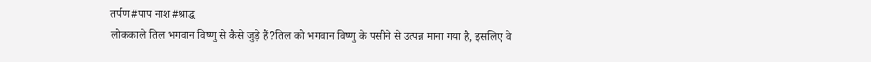तर्पण#पाप नाश#श्राद्ध
लोककाले तिल भगवान विष्णु से कैसे जुड़े हैं?तिल को भगवान विष्णु के पसीने से उत्पन्न माना गया है, इसलिए वे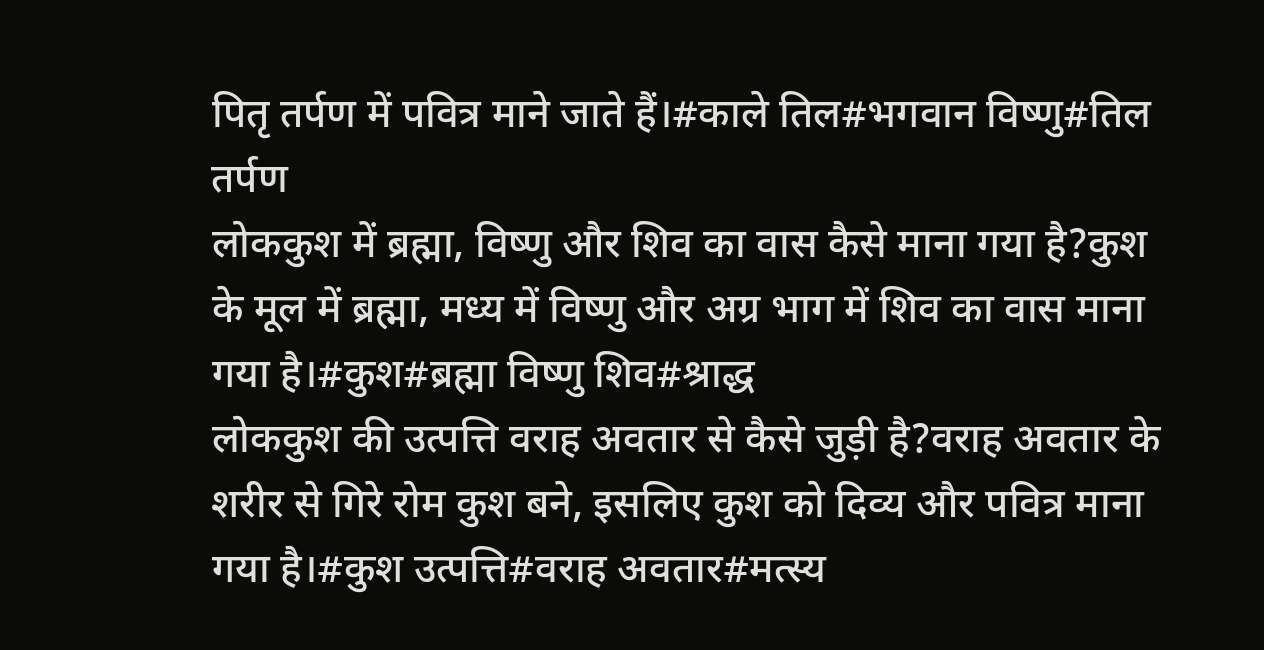पितृ तर्पण में पवित्र माने जाते हैं।#काले तिल#भगवान विष्णु#तिल तर्पण
लोककुश में ब्रह्मा, विष्णु और शिव का वास कैसे माना गया है?कुश के मूल में ब्रह्मा, मध्य में विष्णु और अग्र भाग में शिव का वास माना गया है।#कुश#ब्रह्मा विष्णु शिव#श्राद्ध
लोककुश की उत्पत्ति वराह अवतार से कैसे जुड़ी है?वराह अवतार के शरीर से गिरे रोम कुश बने, इसलिए कुश को दिव्य और पवित्र माना गया है।#कुश उत्पत्ति#वराह अवतार#मत्स्य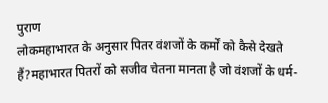पुराण
लोकमहाभारत के अनुसार पितर वंशजों के कर्मों को कैसे देखते हैं?महाभारत पितरों को सजीव चेतना मानता है जो वंशजों के धर्म-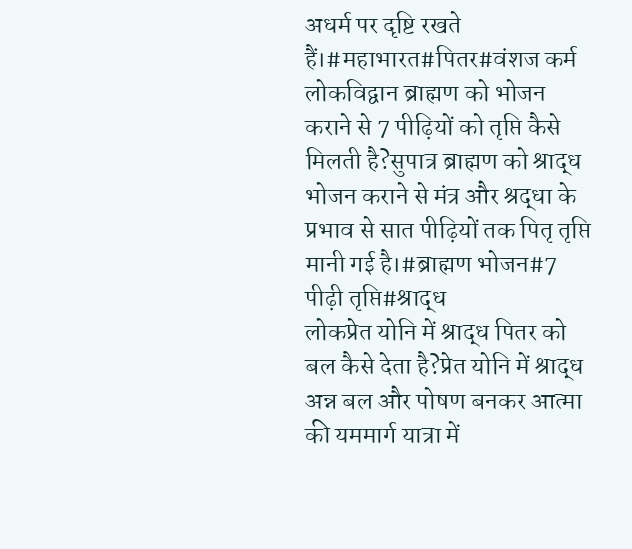अधर्म पर दृष्टि रखते हैं।#महाभारत#पितर#वंशज कर्म
लोकविद्वान ब्राह्मण को भोजन कराने से 7 पीढ़ियों को तृप्ति कैसे मिलती है?सुपात्र ब्राह्मण को श्राद्ध भोजन कराने से मंत्र और श्रद्धा के प्रभाव से सात पीढ़ियों तक पितृ तृप्ति मानी गई है।#ब्राह्मण भोजन#7 पीढ़ी तृप्ति#श्राद्ध
लोकप्रेत योनि में श्राद्ध पितर को बल कैसे देता है?प्रेत योनि में श्राद्ध अन्न बल और पोषण बनकर आत्मा की यममार्ग यात्रा में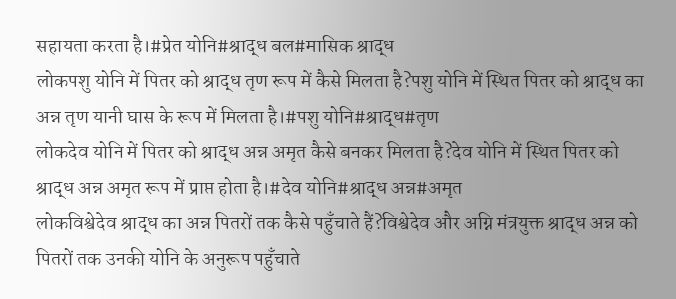सहायता करता है।#प्रेत योनि#श्राद्ध बल#मासिक श्राद्ध
लोकपशु योनि में पितर को श्राद्ध तृण रूप में कैसे मिलता है?पशु योनि में स्थित पितर को श्राद्ध का अन्न तृण यानी घास के रूप में मिलता है।#पशु योनि#श्राद्ध#तृण
लोकदेव योनि में पितर को श्राद्ध अन्न अमृत कैसे बनकर मिलता है?देव योनि में स्थित पितर को श्राद्ध अन्न अमृत रूप में प्राप्त होता है।#देव योनि#श्राद्ध अन्न#अमृत
लोकविश्वेदेव श्राद्ध का अन्न पितरों तक कैसे पहुँचाते हैं?विश्वेदेव और अग्नि मंत्रयुक्त श्राद्ध अन्न को पितरों तक उनकी योनि के अनुरूप पहुँचाते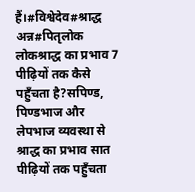हैं।#विश्वेदेव#श्राद्ध अन्न#पितृलोक
लोकश्राद्ध का प्रभाव 7 पीढ़ियों तक कैसे पहुँचता है?सपिण्ड, पिण्डभाज और लेपभाज व्यवस्था से श्राद्ध का प्रभाव सात पीढ़ियों तक पहुँचता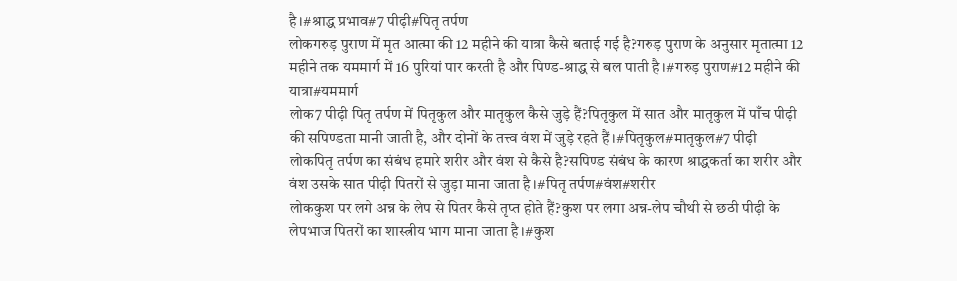है।#श्राद्ध प्रभाव#7 पीढ़ी#पितृ तर्पण
लोकगरुड़ पुराण में मृत आत्मा की 12 महीने की यात्रा कैसे बताई गई है?गरुड़ पुराण के अनुसार मृतात्मा 12 महीने तक यममार्ग में 16 पुरियां पार करती है और पिण्ड-श्राद्ध से बल पाती है।#गरुड़ पुराण#12 महीने की यात्रा#यममार्ग
लोक7 पीढ़ी पितृ तर्पण में पितृकुल और मातृकुल कैसे जुड़े हैं?पितृकुल में सात और मातृकुल में पाँच पीढ़ी की सपिण्डता मानी जाती है, और दोनों के तत्त्व वंश में जुड़े रहते हैं।#पितृकुल#मातृकुल#7 पीढ़ी
लोकपितृ तर्पण का संबंध हमारे शरीर और वंश से कैसे है?सपिण्ड संबंध के कारण श्राद्धकर्ता का शरीर और वंश उसके सात पीढ़ी पितरों से जुड़ा माना जाता है।#पितृ तर्पण#वंश#शरीर
लोककुश पर लगे अन्न के लेप से पितर कैसे तृप्त होते हैं?कुश पर लगा अन्न-लेप चौथी से छठी पीढ़ी के लेपभाज पितरों का शास्त्रीय भाग माना जाता है।#कुश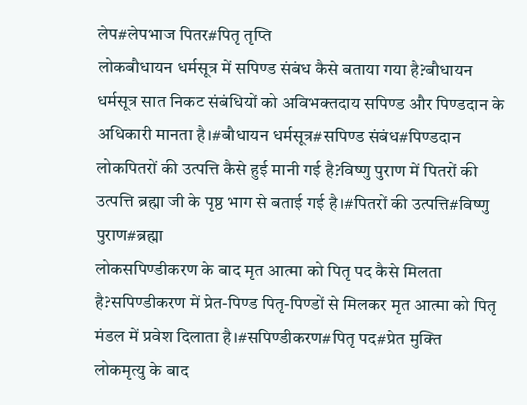लेप#लेपभाज पितर#पितृ तृप्ति
लोकबौधायन धर्मसूत्र में सपिण्ड संबंध कैसे बताया गया है?बौधायन धर्मसूत्र सात निकट संबंधियों को अविभक्तदाय सपिण्ड और पिण्डदान के अधिकारी मानता है।#बौधायन धर्मसूत्र#सपिण्ड संबंध#पिण्डदान
लोकपितरों की उत्पत्ति कैसे हुई मानी गई है?विष्णु पुराण में पितरों की उत्पत्ति ब्रह्मा जी के पृष्ठ भाग से बताई गई है।#पितरों की उत्पत्ति#विष्णु पुराण#ब्रह्मा
लोकसपिण्डीकरण के बाद मृत आत्मा को पितृ पद कैसे मिलता है?सपिण्डीकरण में प्रेत-पिण्ड पितृ-पिण्डों से मिलकर मृत आत्मा को पितृ मंडल में प्रवेश दिलाता है।#सपिण्डीकरण#पितृ पद#प्रेत मुक्ति
लोकमृत्यु के बाद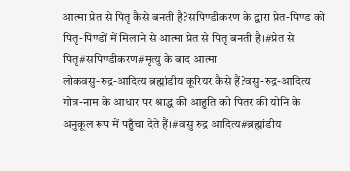आत्मा प्रेत से पितृ कैसे बनती है?सपिण्डीकरण के द्वारा प्रेत-पिण्ड को पितृ-पिण्डों में मिलाने से आत्मा प्रेत से पितृ बनती है।#प्रेत से पितृ#सपिण्डीकरण#मृत्यु के बाद आत्मा
लोकवसु-रुद्र-आदित्य ब्रह्मांडीय कूरियर कैसे हैं?वसु-रुद्र-आदित्य गोत्र-नाम के आधार पर श्राद्ध की आहुति को पितर की योनि के अनुकूल रूप में पहुँचा देते हैं।#वसु रुद्र आदित्य#ब्रह्मांडीय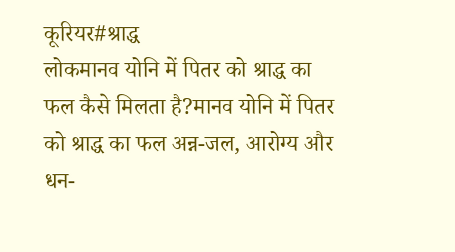कूरियर#श्राद्ध
लोकमानव योनि में पितर को श्राद्ध का फल कैसे मिलता है?मानव योनि में पितर को श्राद्ध का फल अन्न-जल, आरोग्य और धन-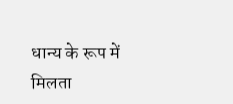धान्य के रूप में मिलता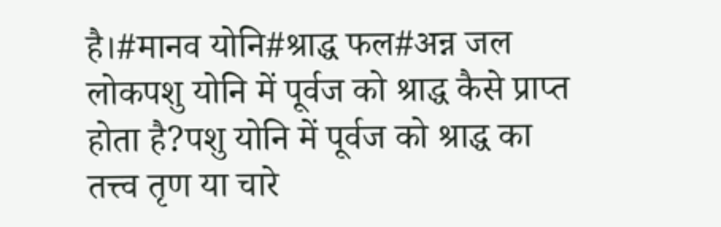है।#मानव योनि#श्राद्ध फल#अन्न जल
लोकपशु योनि में पूर्वज को श्राद्ध कैसे प्राप्त होता है?पशु योनि में पूर्वज को श्राद्ध का तत्त्व तृण या चारे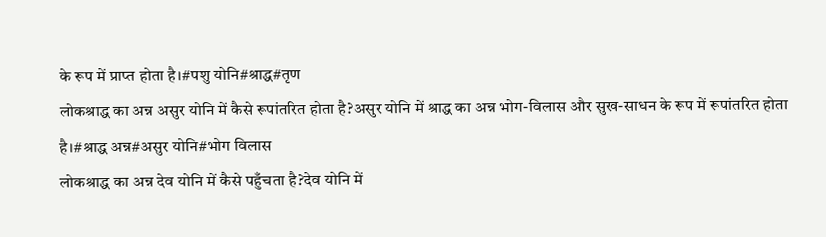के रूप में प्राप्त होता है।#पशु योनि#श्राद्ध#तृण
लोकश्राद्ध का अन्न असुर योनि में कैसे रूपांतरित होता है?असुर योनि में श्राद्ध का अन्न भोग-विलास और सुख-साधन के रूप में रूपांतरित होता है।#श्राद्ध अन्न#असुर योनि#भोग विलास
लोकश्राद्ध का अन्न देव योनि में कैसे पहुँचता है?देव योनि में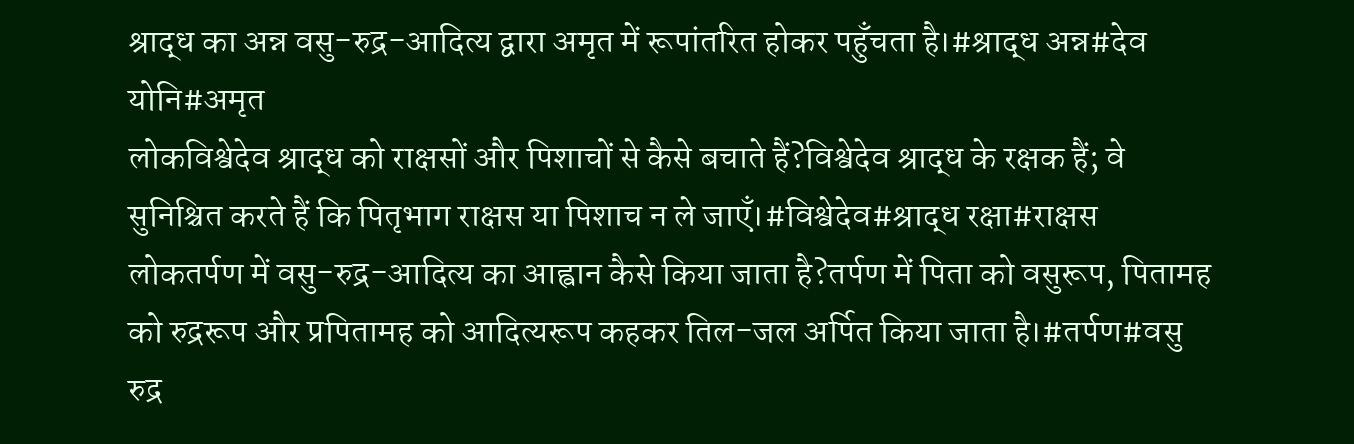श्राद्ध का अन्न वसु-रुद्र-आदित्य द्वारा अमृत में रूपांतरित होकर पहुँचता है।#श्राद्ध अन्न#देव योनि#अमृत
लोकविश्वेदेव श्राद्ध को राक्षसों और पिशाचों से कैसे बचाते हैं?विश्वेदेव श्राद्ध के रक्षक हैं; वे सुनिश्चित करते हैं कि पितृभाग राक्षस या पिशाच न ले जाएँ।#विश्वेदेव#श्राद्ध रक्षा#राक्षस
लोकतर्पण में वसु-रुद्र-आदित्य का आह्वान कैसे किया जाता है?तर्पण में पिता को वसुरूप, पितामह को रुद्ररूप और प्रपितामह को आदित्यरूप कहकर तिल-जल अर्पित किया जाता है।#तर्पण#वसु रुद्र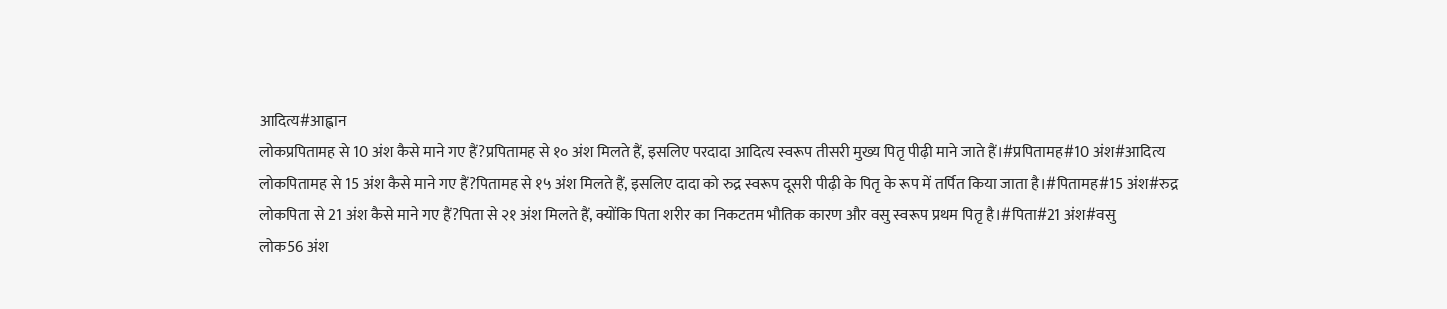आदित्य#आह्वान
लोकप्रपितामह से 10 अंश कैसे माने गए हैं?प्रपितामह से १० अंश मिलते हैं, इसलिए परदादा आदित्य स्वरूप तीसरी मुख्य पितृ पीढ़ी माने जाते हैं।#प्रपितामह#10 अंश#आदित्य
लोकपितामह से 15 अंश कैसे माने गए हैं?पितामह से १५ अंश मिलते हैं, इसलिए दादा को रुद्र स्वरूप दूसरी पीढ़ी के पितृ के रूप में तर्पित किया जाता है।#पितामह#15 अंश#रुद्र
लोकपिता से 21 अंश कैसे माने गए हैं?पिता से २१ अंश मिलते हैं, क्योंकि पिता शरीर का निकटतम भौतिक कारण और वसु स्वरूप प्रथम पितृ है।#पिता#21 अंश#वसु
लोक56 अंश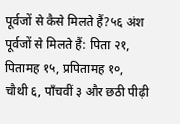पूर्वजों से कैसे मिलते हैं?५६ अंश पूर्वजों से मिलते हैं: पिता २१, पितामह १५, प्रपितामह १०, चौथी ६, पाँचवीं ३ और छठी पीढ़ी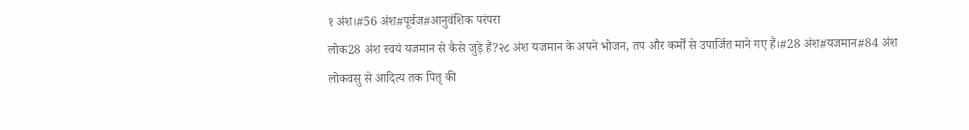१ अंश।#56 अंश#पूर्वज#आनुवंशिक परंपरा
लोक28 अंश स्वयं यजमान से कैसे जुड़े हैं?२८ अंश यजमान के अपने भोजन, तप और कर्मों से उपार्जित माने गए हैं।#28 अंश#यजमान#84 अंश
लोकवसु से आदित्य तक पितृ की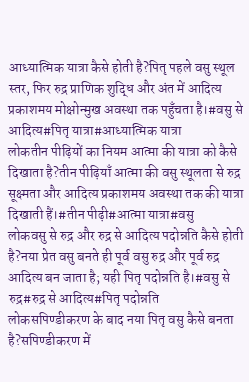आध्यात्मिक यात्रा कैसे होती है?पितृ पहले वसु स्थूल स्तर, फिर रुद्र प्राणिक शुद्धि और अंत में आदित्य प्रकाशमय मोक्षोन्मुख अवस्था तक पहुँचता है।#वसु से आदित्य#पितृ यात्रा#आध्यात्मिक यात्रा
लोकतीन पीढ़ियों का नियम आत्मा की यात्रा को कैसे दिखाता है?तीन पीढ़ियाँ आत्मा की वसु स्थूलता से रुद्र सूक्ष्मता और आदित्य प्रकाशमय अवस्था तक की यात्रा दिखाती हैं।#तीन पीढ़ी#आत्मा यात्रा#वसु
लोकवसु से रुद्र और रुद्र से आदित्य पदोन्नति कैसे होती है?नया प्रेत वसु बनते ही पूर्व वसु रुद्र और पूर्व रुद्र आदित्य बन जाता है; यही पितृ पदोन्नति है।#वसु से रुद्र#रुद्र से आदित्य#पितृ पदोन्नति
लोकसपिण्डीकरण के बाद नया पितृ वसु कैसे बनता है?सपिण्डीकरण में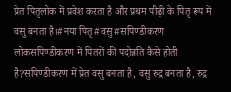प्रेत पितृलोक में प्रवेश करता है और प्रथम पीढ़ी के पितृ रूप में वसु बनता है।#नया पितृ#वसु#सपिण्डीकरण
लोकसपिण्डीकरण में पितरों की पदोन्नति कैसे होती है?सपिण्डीकरण में प्रेत वसु बनता है, वसु रुद्र बनता है, रुद्र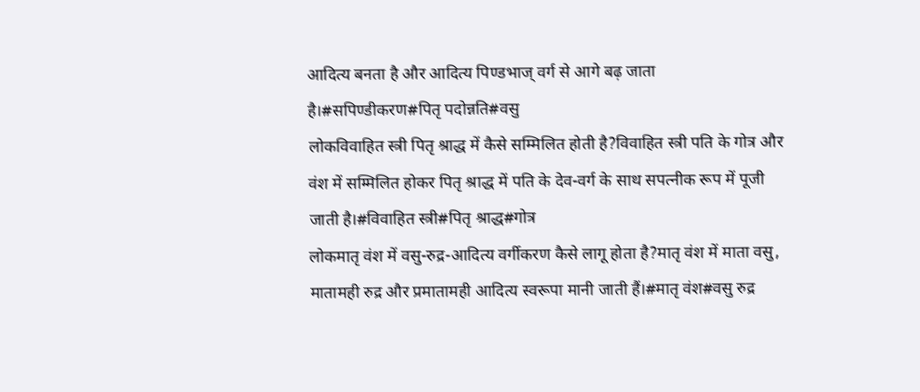आदित्य बनता है और आदित्य पिण्डभाज् वर्ग से आगे बढ़ जाता है।#सपिण्डीकरण#पितृ पदोन्नति#वसु
लोकविवाहित स्त्री पितृ श्राद्ध में कैसे सम्मिलित होती है?विवाहित स्त्री पति के गोत्र और वंश में सम्मिलित होकर पितृ श्राद्ध में पति के देव-वर्ग के साथ सपत्नीक रूप में पूजी जाती है।#विवाहित स्त्री#पितृ श्राद्ध#गोत्र
लोकमातृ वंश में वसु-रुद्र-आदित्य वर्गीकरण कैसे लागू होता है?मातृ वंश में माता वसु, मातामही रुद्र और प्रमातामही आदित्य स्वरूपा मानी जाती हैं।#मातृ वंश#वसु रुद्र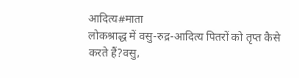आदित्य#माता
लोकश्राद्ध में वसु-रुद्र-आदित्य पितरों को तृप्त कैसे करते हैं?वसु,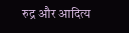रुद्र और आदित्य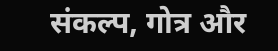संकल्प, गोत्र और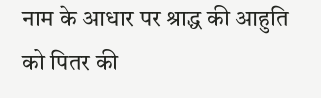नाम के आधार पर श्राद्ध की आहुति को पितर की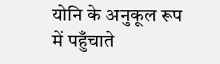योनि के अनुकूल रूप में पहुँचाते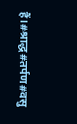हैं।#श्राद्ध#तर्पण#वसु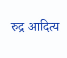रुद्र आदित्य